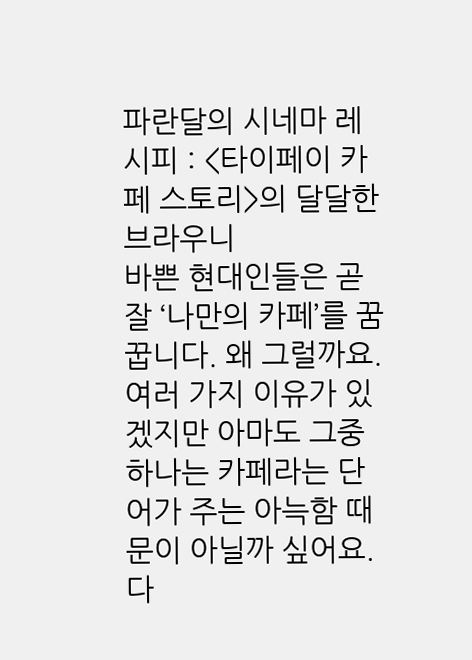파란달의 시네마 레시피 : <타이페이 카페 스토리>의 달달한 브라우니
바쁜 현대인들은 곧잘 ‘나만의 카페’를 꿈꿉니다. 왜 그럴까요. 여러 가지 이유가 있겠지만 아마도 그중 하나는 카페라는 단어가 주는 아늑함 때문이 아닐까 싶어요. 다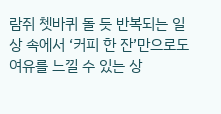람쥐 쳇바퀴 돌 듯 반복되는 일상 속에서 ‘커피 한 잔’만으로도 여유를 느낄 수 있는 상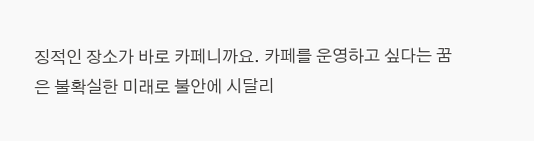징적인 장소가 바로 카페니까요. 카페를 운영하고 싶다는 꿈은 불확실한 미래로 불안에 시달리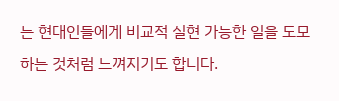는 현대인들에게 비교적 실현 가능한 일을 도모하는 것처럼 느껴지기도 합니다.